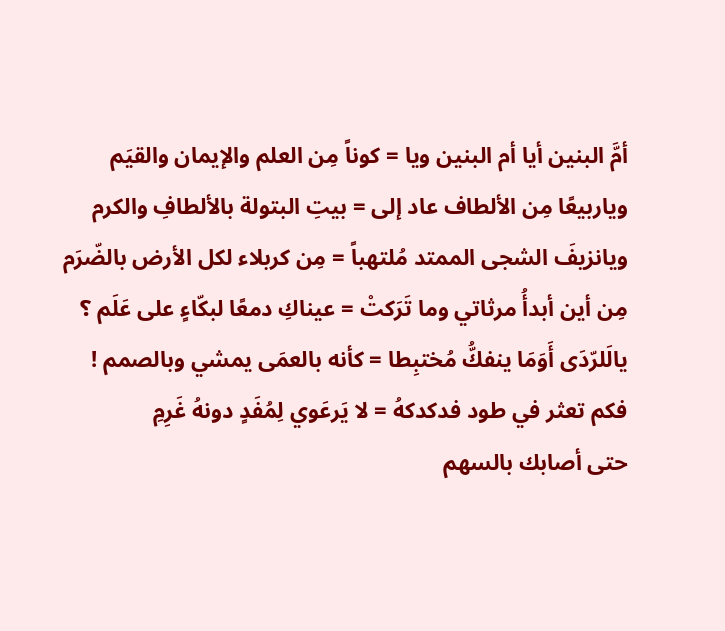أمَّ البنين أيا أم البنين ويا = كوناً مِن العلم والإيمان والقيَم
وياربيعًا مِن الألطاف عاد إلى = بيتِ البتولة بالألطافِ والكرم
ويانزيفَ الشجى الممتد مُلتهباً = مِن كربلاء لكل الأرض بالضّرَم
مِن أين أبدأُ مرثاتي وما تَرَكتْ = عيناكِ دمعًا لبكّاءٍ على عَلَم ؟
يالَلرّدَى أَوَمَا ينفكُّ مُختبِطا = كأنه بالعمَى يمشي وبالصمم !
فكم تعثر في طود فدكدكهُ = لا يَرعَوي لِمُفَدٍ دونهُ غَرِمِ
حتى أصابك بالسهم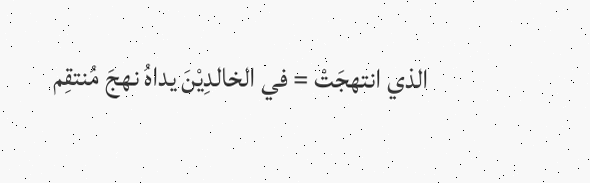الذي انتهجَتْ = في الخالدِيْنَ يداهُ نهجَ مُنتقِم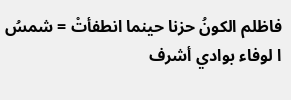فاظلم الكونُ حزنا حينما انطفأتْ = شمسُ ا لوفاء بوادي أشرف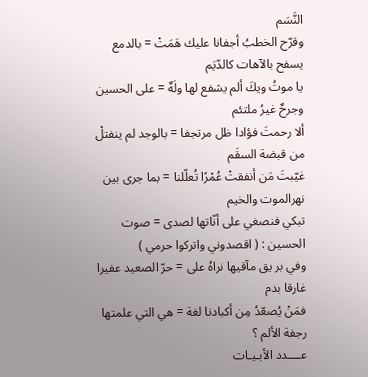النَّسَم
وقرّح الخطبُ أجفانا عليك هَمَتْ = بالدمع يسفح بالآهات كالدّيَم
يا موتُ ويكَ ألم يشفع لها ولَهٌ = على الحسين وجرحٌ غيرُ ملتئم
ألا رحمتَ فؤادا ظل مرتجفا = بالوجد لم ينفتلْ من قبضة السقَم
غيّبتَ مَن أنفقتْ عُمْرًا تُعلّلنا = بما جرى بين نهرالموت والخيم
تبكي فنصغي على أنّاتها لصدى = صوت الحسين : ( اقصدوني واتركوا حرمي )
وفي بر يق مآقيها نراهُ على = حرّ الصعيد عفيرا غارقا بدم
فمَنْ يُصعّدُ مِن أكبادنا لغة = هي التي علمتها رجفة الألم ؟
عــــدد الأبـيـات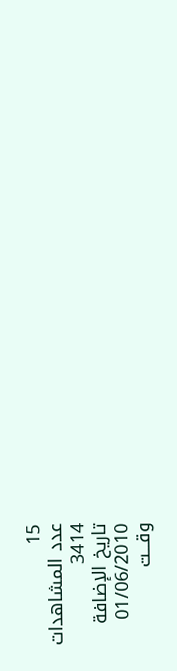15
عدد المشاهدات
3414
تاريخ الإضافة
01/06/2010
وقـــت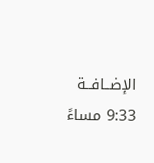الإضــافــة
9:33 مساءً